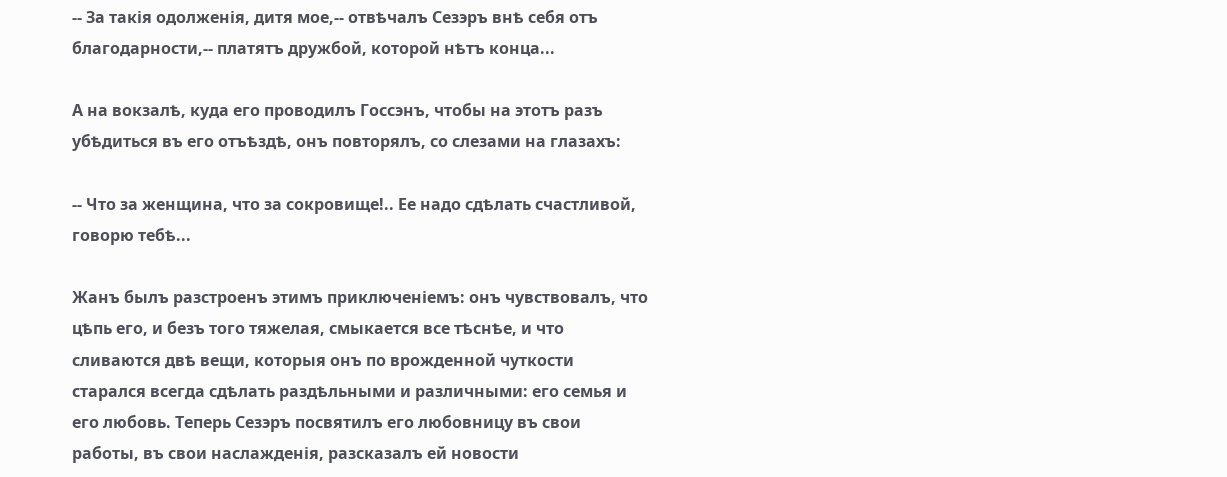-- За такія одолженія, дитя мое,-- отвѣчалъ Сезэръ внѣ себя отъ благодарности,-- платятъ дружбой, которой нѣтъ конца...

А на вокзалѣ, куда его проводилъ Госсэнъ, чтобы на этотъ разъ убѣдиться въ его отъѣздѣ, онъ повторялъ, со слезами на глазахъ:

-- Что за женщина, что за сокровище!.. Ее надо сдѣлать счастливой, говорю тебѣ...

Жанъ былъ разстроенъ этимъ приключеніемъ: онъ чувствовалъ, что цѣпь его, и безъ того тяжелая, смыкается все тѣснѣе, и что сливаются двѣ вещи, которыя онъ по врожденной чуткости старался всегда сдѣлать раздѣльными и различными: его семья и его любовь. Теперь Сезэръ посвятилъ его любовницу въ свои работы, въ свои наслажденія, разсказалъ ей новости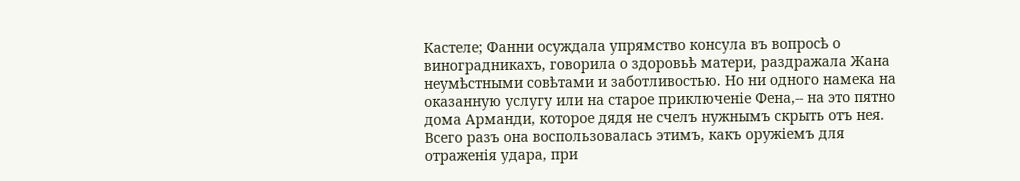Кастеле; Фанни осуждала упрямство консула въ вопросѣ о виноградникахъ, говорила о здоровьѣ матери, раздражала Жана неумѣстными совѣтами и заботливостью. Но ни одного намека на оказанную услугу или на старое приключеніе Фена,-- на это пятно дома Арманди, которое дядя не счелъ нужнымъ скрыть отъ нея. Всего разъ она воспользовалась этимъ, какъ оружіемъ для отраженія удара, при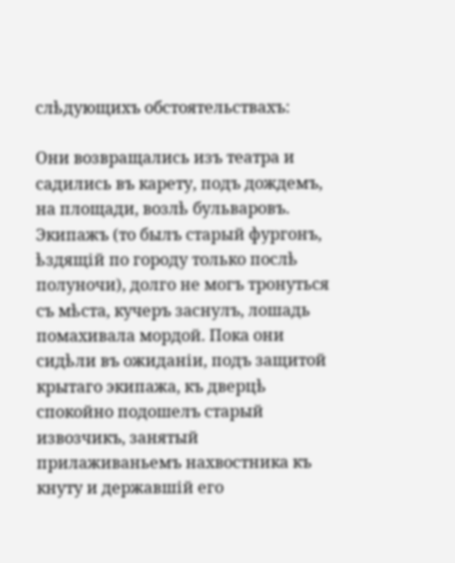слѣдующихъ обстоятельствахъ:

Они возвращались изъ театра и садились въ карету, подъ дождемъ, на площади, возлѣ бульваровъ. Экипажъ (то былъ старый фургонъ, ѣздящій по городу только послѣ полуночи), долго не могъ тронуться съ мѣста, кучеръ заснулъ, лошадь помахивала мордой. Пока они сидѣли въ ожиданіи, подъ защитой крытаго экипажа, къ дверцѣ спокойно подошелъ старый извозчикъ, занятый прилаживаньемъ нахвостника къ кнуту и державшій его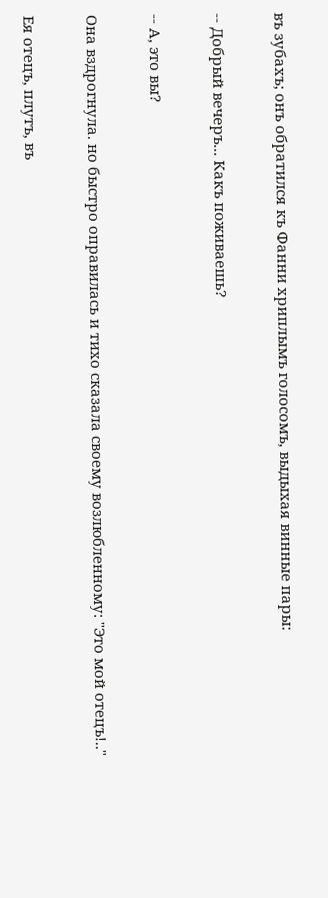въ зубахъ; онъ обратился къ Фанни хриплымъ голосомъ, выдыхая винные пары:

-- Добрый вечеръ... Какъ поживаешь?

-- А, это вы?

Она вздрогнула. но быстро оправилась и тихо сказала своему возлюбленному: "Это мой отецъ!.."

Ея отецъ, плутъ, въ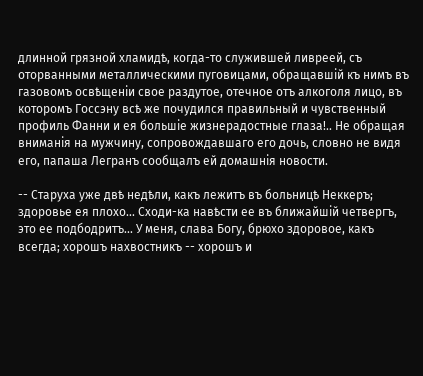длинной грязной хламидѣ, когда-то служившей ливреей, съ оторванными металлическими пуговицами, обращавшій къ нимъ въ газовомъ освѣщеніи свое раздутое, отечное отъ алкоголя лицо, въ которомъ Госсэну всѣ же почудился правильный и чувственный профиль Фанни и ея большіе жизнерадостные глаза!.. Не обращая вниманія на мужчину, сопровождавшаго его дочь, словно не видя его, папаша Легранъ сообщалъ ей домашнія новости.

-- Старуха уже двѣ недѣли, какъ лежитъ въ больницѣ Неккеръ; здоровье ея плохо... Сходи-ка навѣсти ее въ ближайшій четвергъ, это ее подбодритъ... У меня, слава Богу, брюхо здоровое, какъ всегда; хорошъ нахвостникъ -- хорошъ и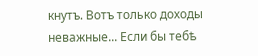кнутъ. Вотъ только доходы неважные... Если бы тебѣ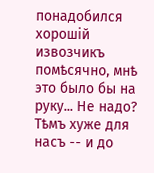понадобился хорошій извозчикъ помѣсячно, мнѣ это было бы на руку... Не надо? Тѣмъ хуже для насъ -- и до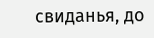свиданья, до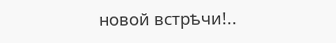новой встрѣчи!..